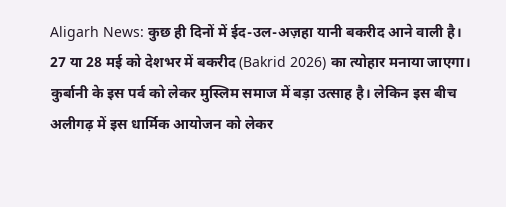Aligarh News: कुछ ही दिनों में ईद-उल-अज़हा यानी बकरीद आने वाली है। 27 या 28 मई को देशभर में बकरीद (Bakrid 2026) का त्योहार मनाया जाएगा। कुर्बानी के इस पर्व को लेकर मुस्लिम समाज में बड़ा उत्साह है। लेकिन इस बीच अलीगढ़ में इस धार्मिक आयोजन को लेकर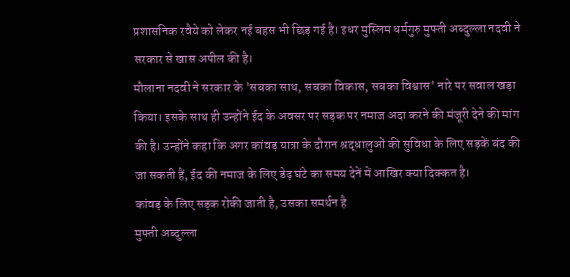प्रशासनिक रवैये को लेकर नई बहस भी छिड़ गई है। इधर मुस्लिम धर्मगुरु मुफ्ती अब्दुल्ला नदवी ने सरकार से खास अपील की है।
मौलाना नदवी ने सरकार के 'सबका साथ, सबका विकास, सबका विश्वास' नारे पर सवाल खड़ा किया। इसके साथ ही उन्होंने ईद के अवसर पर सड़क पर नमाज अदा करने की मंजूरी देने की मांग की है। उन्होंने कहा कि अगर कांवड़ यात्रा के दौरान श्रद्धालुओं की सुविधा के लिए सड़कें बंद की जा सकती हैं, ईद की नमाज के लिए डेढ़ घंटे का समय देनें में आखिर क्या दिक्कत है।
कांवड़ के लिए सड़क रोकी जाती है, उसका समर्थन है
मुफ्ती अब्दुल्ला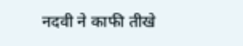नदवी ने काफी तीखे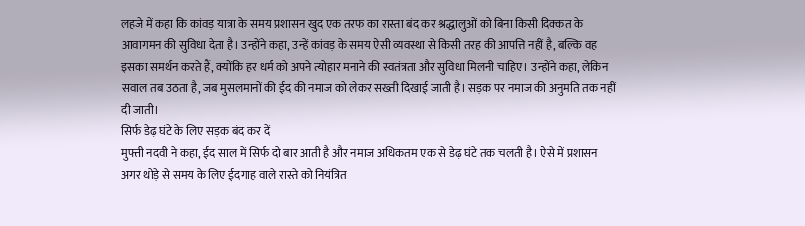लहजे में कहा कि कांवड़ यात्रा के समय प्रशासन खुद एक तरफ का रास्ता बंद कर श्रद्धालुओं को बिना किसी दिक्कत के आवागमन की सुविधा देता है। उन्होंने कहा, उन्हें कांवड़ के समय ऐसी व्यवस्था से किसी तरह की आपत्ति नहीं है, बल्कि वह इसका समर्थन करते हैं, क्योंकि हर धर्म को अपने त्योहार मनाने की स्वतंत्रता और सुविधा मिलनी चाहिए। उन्होंने कहा, लेकिन सवाल तब उठता है, जब मुसलमानों की ईद की नमाज को लेकर सख्ती दिखाई जाती है। सड़क पर नमाज की अनुमति तक नहीं दी जाती।
सिर्फ डेढ़ घंटे के लिए सड़क बंद कर दें
मुफ्ती नदवी ने कहा, ईद साल में सिर्फ दो बार आती है और नमाज अधिकतम एक से डेढ़ घंटे तक चलती है। ऐसे में प्रशासन अगर थोड़े से समय के लिए ईदगाह वाले रास्ते को नियंत्रित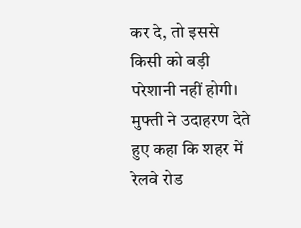कर दे, तो इससे किसी को बड़ी परेशानी नहीं होगी। मुफ्ती ने उदाहरण देते हुए कहा कि शहर में रेलवे रोड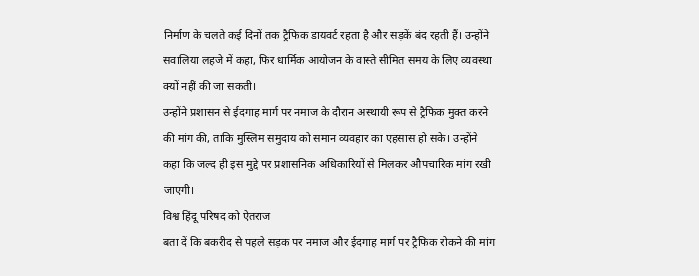निर्माण के चलते कई दिनों तक ट्रैफिक डायवर्ट रहता है और सड़कें बंद रहती हैं। उन्होंने सवालिया लहजे में कहा, फिर धार्मिक आयोजन के वास्ते सीमित समय के लिए व्यवस्था क्यों नहीं की जा सकती।
उन्होंने प्रशासन से ईदगाह मार्ग पर नमाज के दौरान अस्थायी रूप से ट्रैफिक मुक्त करने की मांग की, ताकि मुस्लिम समुदाय को समान व्यवहार का एहसास हो सके। उन्होंने कहा कि जल्द ही इस मुद्दे पर प्रशासनिक अधिकारियों से मिलकर औपचारिक मांग रखी जाएगी।
विश्व हिंदू परिषद को ऐतराज
बता दें कि बकरीद से पहले सड़क पर नमाज और ईदगाह मार्ग पर ट्रैफिक रोकने की मांग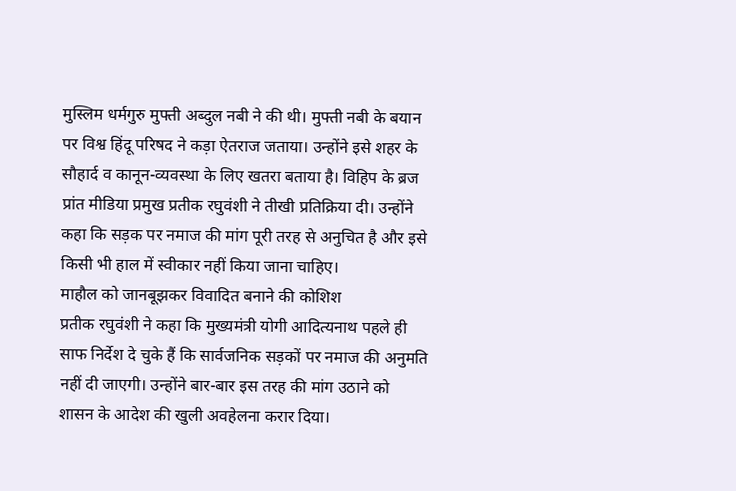मुस्लिम धर्मगुरु मुफ्ती अब्दुल नबी ने की थी। मुफ्ती नबी के बयान पर विश्व हिंदू परिषद ने कड़ा ऐतराज जताया। उन्होंने इसे शहर के सौहार्द व कानून-व्यवस्था के लिए खतरा बताया है। विहिप के ब्रज प्रांत मीडिया प्रमुख प्रतीक रघुवंशी ने तीखी प्रतिक्रिया दी। उन्होंने कहा कि सड़क पर नमाज की मांग पूरी तरह से अनुचित है और इसे किसी भी हाल में स्वीकार नहीं किया जाना चाहिए।
माहौल को जानबूझकर विवादित बनाने की कोशिश
प्रतीक रघुवंशी ने कहा कि मुख्यमंत्री योगी आदित्यनाथ पहले ही साफ निर्देश दे चुके हैं कि सार्वजनिक सड़कों पर नमाज की अनुमति नहीं दी जाएगी। उन्होंने बार-बार इस तरह की मांग उठाने को शासन के आदेश की खुली अवहेलना करार दिया।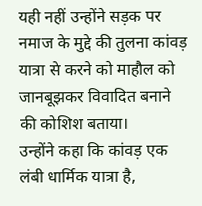यही नहीं उन्होंने सड़क पर नमाज के मुद्दे की तुलना कांवड़ यात्रा से करने को माहौल को जानबूझकर विवादित बनाने की कोशिश बताया।
उन्होंने कहा कि कांवड़ एक लंबी धार्मिक यात्रा है,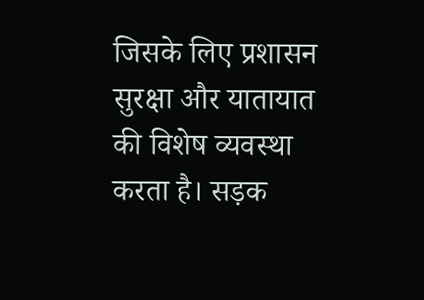जिसके लिए प्रशासन सुरक्षा और यातायात की विशेष व्यवस्था करता है। सड़क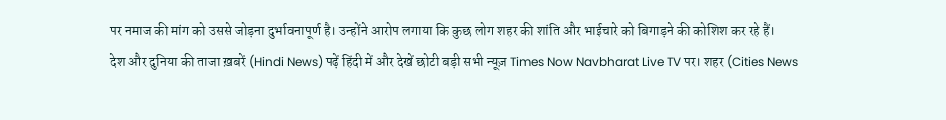पर नमाज की मांग को उससे जोड़ना दुर्भावनापूर्ण है। उन्होंने आरोप लगाया कि कुछ लोग शहर की शांति और भाईचारे को बिगाड़ने की कोशिश कर रहे हैं।
देश और दुनिया की ताजा ख़बरें (Hindi News) पढ़ें हिंदी में और देखें छोटी बड़ी सभी न्यूज़ Times Now Navbharat Live TV पर। शहर (Cities News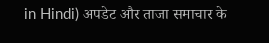in Hindi) अपडेट और ताजा समाचार के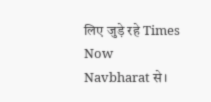लिए जुड़े रहे Times Now Navbharat से।